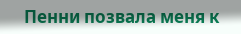Пенни позвала меня к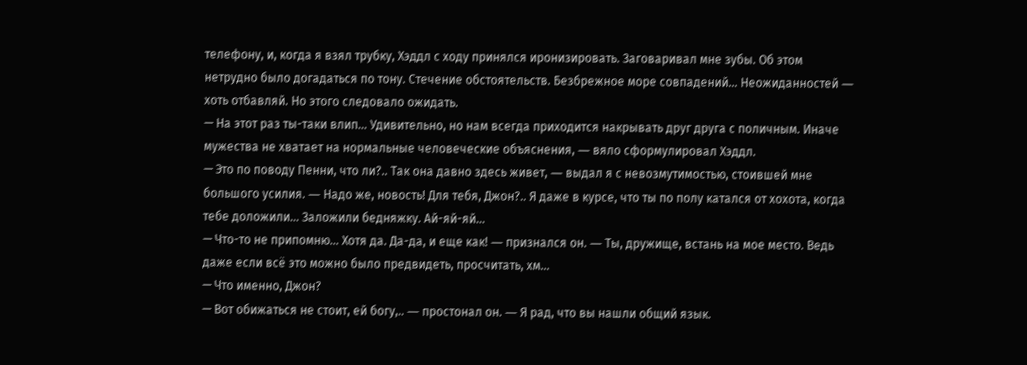телефону, и, когда я взял трубку, Хэддл с ходу принялся иронизировать. Заговаривал мне зубы. Об этом нетрудно было догадаться по тону. Стечение обстоятельств. Безбрежное море совпадений… Неожиданностей ― хоть отбавляй. Но этого следовало ожидать.
— На этот раз ты-таки влип… Удивительно, но нам всегда приходится накрывать друг друга с поличным. Иначе мужества не хватает на нормальные человеческие объяснения, ― вяло сформулировал Хэддл.
— Это по поводу Пенни, что ли?.. Так она давно здесь живет, ― выдал я с невозмутимостью, стоившей мне большого усилия. ― Надо же, новость! Для тебя, Джон?.. Я даже в курсе, что ты по полу катался от хохота, когда тебе доложили… Заложили бедняжку. Ай-яй-яй…
— Что-то не припомню… Хотя да. Да-да, и еще как! ― признался он. ― Ты, дружище, встань на мое место. Ведь даже если всё это можно было предвидеть, просчитать, хм…
— Что именно, Джон?
— Вот обижаться не стоит, ей богу,.. ― простонал он. ― Я рад, что вы нашли общий язык.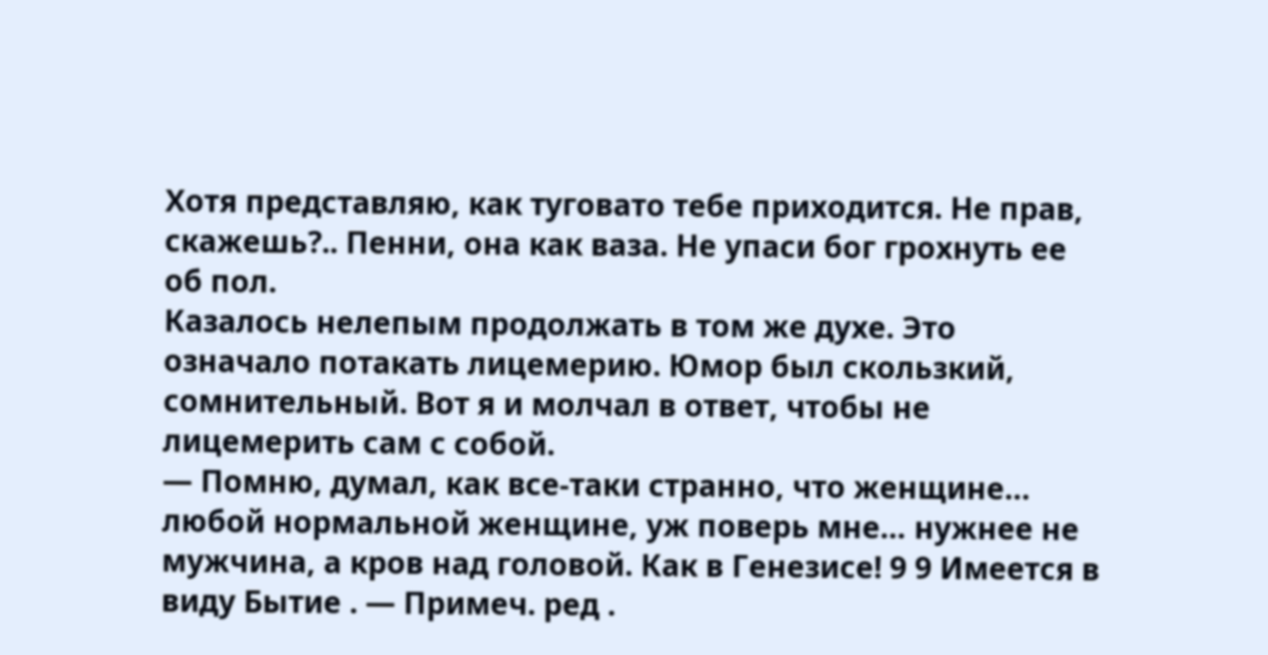Хотя представляю, как туговато тебе приходится. Не прав, скажешь?.. Пенни, она как ваза. Не упаси бог грохнуть ее об пол.
Казалось нелепым продолжать в том же духе. Это означало потакать лицемерию. Юмор был скользкий, сомнительный. Вот я и молчал в ответ, чтобы не лицемерить сам с собой.
— Помню, думал, как все-таки странно, что женщине… любой нормальной женщине, уж поверь мне… нужнее не мужчина, а кров над головой. Как в Генезисе! 9 9 Имеется в виду Бытие . ― Примеч. ред .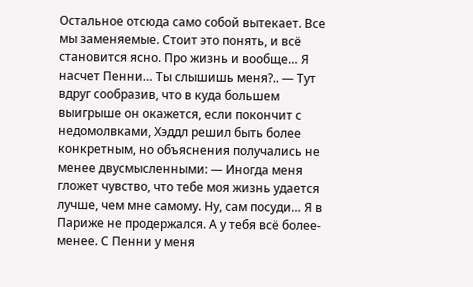Остальное отсюда само собой вытекает. Все мы заменяемые. Стоит это понять, и всё становится ясно. Про жизнь и вообще… Я насчет Пенни… Ты слышишь меня?.. ― Тут вдруг сообразив, что в куда большем выигрыше он окажется, если покончит с недомолвками, Хэддл решил быть более конкретным, но объяснения получались не менее двусмысленными: ― Иногда меня гложет чувство, что тебе моя жизнь удается лучше, чем мне самому. Ну, сам посуди… Я в Париже не продержался. А у тебя всё более-менее. С Пенни у меня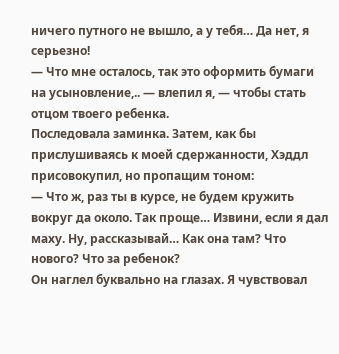ничего путного не вышло, а у тебя… Да нет, я серьезно!
— Что мне осталось, так это оформить бумаги на усыновление,.. ― влепил я, ― чтобы стать отцом твоего ребенка.
Последовала заминка. Затем, как бы прислушиваясь к моей сдержанности, Хэддл присовокупил, но пропащим тоном:
— Что ж, раз ты в курсе, не будем кружить вокруг да около. Так проще… Извини, если я дал маху. Ну, рассказывай… Как она там? Что нового? Что за ребенок?
Он наглел буквально на глазах. Я чувствовал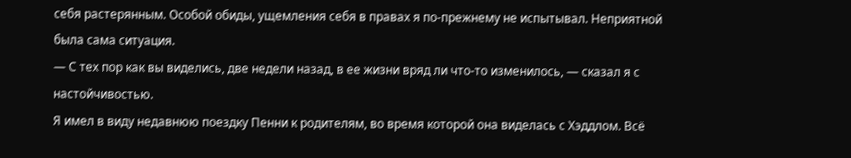себя растерянным. Особой обиды, ущемления себя в правах я по-прежнему не испытывал. Неприятной была сама ситуация.
— С тех пор как вы виделись, две недели назад, в ее жизни вряд ли что-то изменилось, ― сказал я с настойчивостью.
Я имел в виду недавнюю поездку Пенни к родителям, во время которой она виделась с Хэддлом. Всё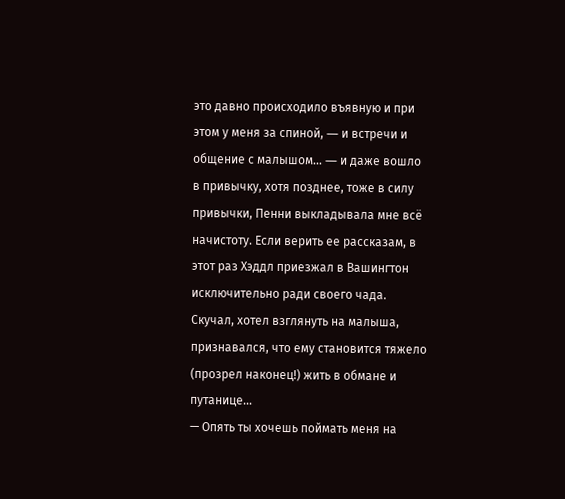это давно происходило въявную и при этом у меня за спиной, ― и встречи и общение с малышом… ― и даже вошло в привычку, хотя позднее, тоже в силу привычки, Пенни выкладывала мне всё начистоту. Если верить ее рассказам, в этот раз Хэддл приезжал в Вашингтон исключительно ради своего чада. Скучал, хотел взглянуть на малыша, признавался, что ему становится тяжело (прозрел наконец!) жить в обмане и путанице…
— Опять ты хочешь поймать меня на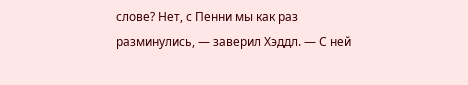слове? Нет, с Пенни мы как раз разминулись, ― заверил Хэддл. ― С ней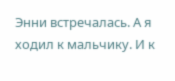Энни встречалась. А я ходил к мальчику. И к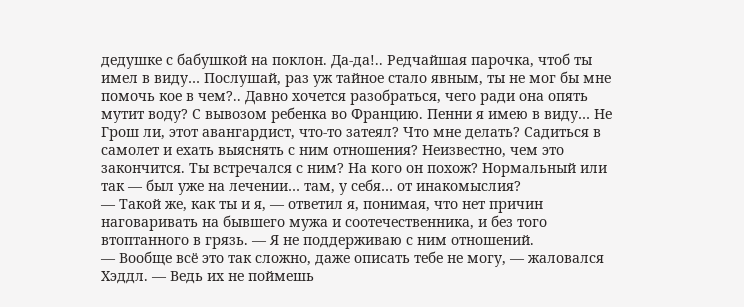дедушке с бабушкой на поклон. Да-да!.. Редчайшая парочка, чтоб ты имел в виду… Послушай, раз уж тайное стало явным, ты не мог бы мне помочь кое в чем?.. Давно хочется разобраться, чего ради она опять мутит воду? С вывозом ребенка во Францию. Пенни я имею в виду… Не Грош ли, этот авангардист, что-то затеял? Что мне делать? Садиться в самолет и ехать выяснять с ним отношения? Неизвестно, чем это закончится. Ты встречался с ним? На кого он похож? Нормальный или так ― был уже на лечении… там, у себя… от инакомыслия?
— Такой же, как ты и я, ― ответил я, понимая, что нет причин наговаривать на бывшего мужа и соотечественника, и без того втоптанного в грязь. ― Я не поддерживаю с ним отношений.
— Вообще всё это так сложно, даже описать тебе не могу, ― жаловался Хэддл. ― Ведь их не поймешь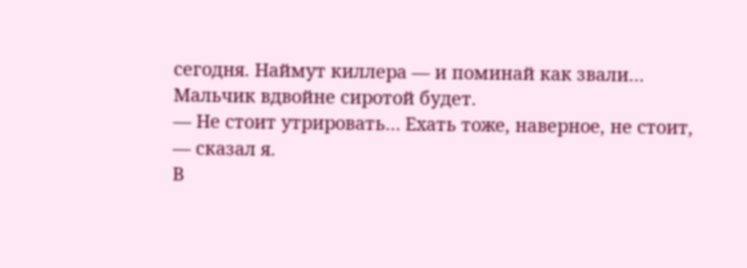сегодня. Наймут киллера ― и поминай как звали… Мальчик вдвойне сиротой будет.
— Не стоит утрировать… Ехать тоже, наверное, не стоит, ― сказал я.
В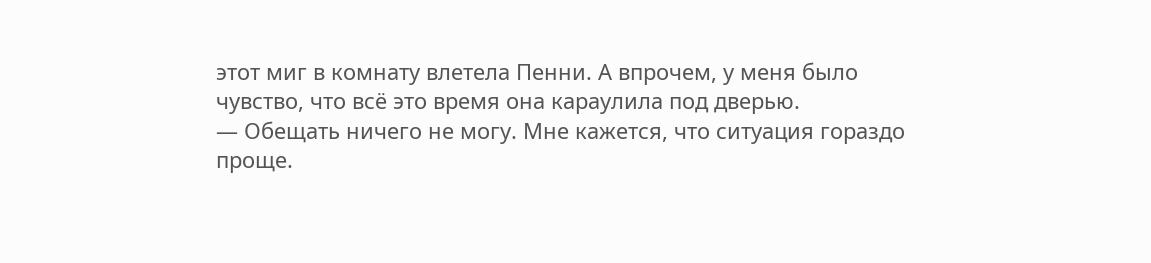этот миг в комнату влетела Пенни. А впрочем, у меня было чувство, что всё это время она караулила под дверью.
— Обещать ничего не могу. Мне кажется, что ситуация гораздо проще.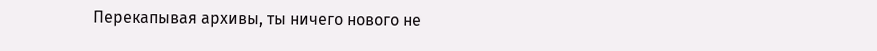Перекапывая архивы, ты ничего нового не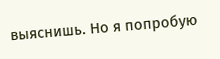выяснишь. Но я попробую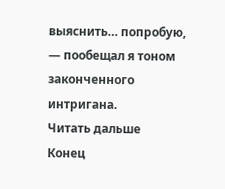выяснить… попробую, ― пообещал я тоном законченного интригана.
Читать дальше
Конец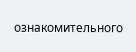ознакомительного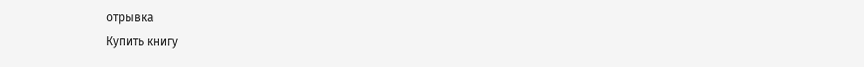отрывка
Купить книгу